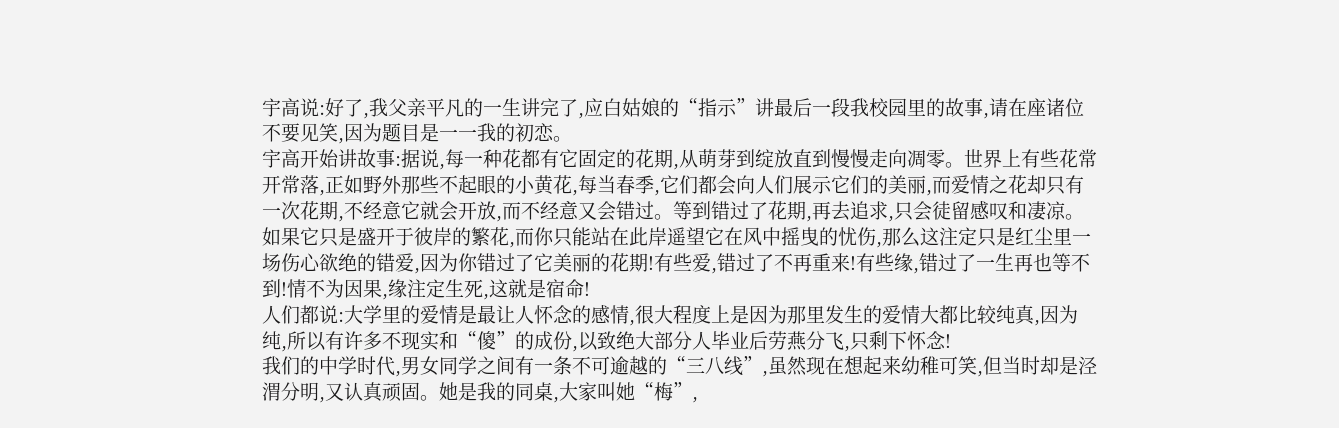宇高说:好了,我父亲平凡的一生讲完了,应白姑娘的“指示”讲最后一段我校园里的故事,请在座诸位不要见笑,因为题目是一一我的初恋。
宇高开始讲故事:据说,每一种花都有它固定的花期,从萌芽到绽放直到慢慢走向凋零。世界上有些花常开常落,正如野外那些不起眼的小黄花,每当春季,它们都会向人们展示它们的美丽,而爱情之花却只有一次花期,不经意它就会开放,而不经意又会错过。等到错过了花期,再去追求,只会徒留感叹和凄凉。如果它只是盛开于彼岸的繁花,而你只能站在此岸遥望它在风中摇曳的忧伤,那么这注定只是红尘里一场伤心欲绝的错爱,因为你错过了它美丽的花期!有些爱,错过了不再重来!有些缘,错过了一生再也等不到!情不为因果,缘注定生死,这就是宿命!
人们都说:大学里的爱情是最让人怀念的感情,很大程度上是因为那里发生的爱情大都比较纯真,因为纯,所以有许多不现实和“傻”的成份,以致绝大部分人毕业后劳燕分飞,只剩下怀念!
我们的中学时代,男女同学之间有一条不可逾越的“三八线”,虽然现在想起来幼稚可笑,但当时却是泾渭分明,又认真顽固。她是我的同桌,大家叫她“梅”,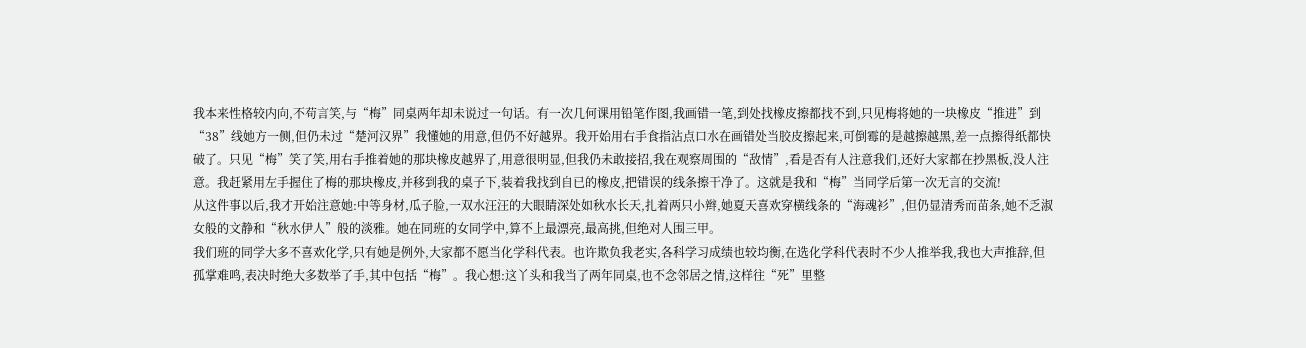我本来性格较内向,不苟言笑,与“梅”同桌两年却未说过一句话。有一次几何课用铅笔作图,我画错一笔,到处找橡皮擦都找不到,只见梅将她的一块橡皮“推进”到“38”线她方一侧,但仍未过“楚河汉界”我懂她的用意,但仍不好越界。我开始用右手食指沾点口水在画错处当胶皮擦起来,可倒霉的是越擦越黑,差一点擦得纸都快破了。只见“梅”笑了笑,用右手推着她的那块橡皮越界了,用意很明显,但我仍未敢接招,我在观察周围的“敌情”,看是否有人注意我们,还好大家都在抄黑板,没人注意。我赶紧用左手握住了梅的那块橡皮,并移到我的桌子下,装着我找到自已的橡皮,把错误的线条擦干净了。这就是我和“梅”当同学后第一次无言的交流!
从这件事以后,我才开始注意她:中等身材,瓜子脸,一双水汪汪的大眼睛深处如秋水长天,扎着两只小辫,她夏天喜欢穿横线条的“海魂衫”,但仍显清秀而苗条,她不乏淑女般的文静和“秋水伊人”般的淡雅。她在同班的女同学中,算不上最漂亮,最高挑,但绝对人围三甲。
我们班的同学大多不喜欢化学,只有她是例外,大家都不愿当化学科代表。也许欺负我老实,各科学习成绩也较均衡,在选化学科代表时不少人推举我,我也大声推辞,但孤掌难鸣,表决时绝大多数举了手,其中包括“梅”。我心想:这丫头和我当了两年同桌,也不念邻居之情,这样往“死”里整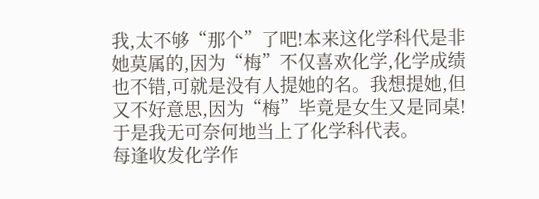我,太不够“那个”了吧!本来这化学科代是非她莫属的,因为“梅”不仅喜欢化学,化学成绩也不错,可就是没有人提她的名。我想提她,但又不好意思,因为“梅”毕竟是女生又是同桌!于是我无可奈何地当上了化学科代表。
每逢收发化学作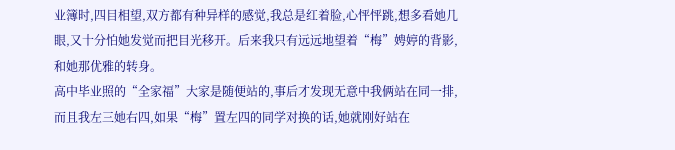业簿时,四目相望,双方都有种异样的感觉,我总是红着脸,心怦怦跳,想多看她几眼,又十分怕她发觉而把目光移开。后来我只有远远地望着“梅”娉婷的背影,和她那优雅的转身。
高中毕业照的“全家福”大家是随便站的,事后才发现无意中我俩站在同一排,而且我左三她右四,如果“梅”置左四的同学对换的话,她就刚好站在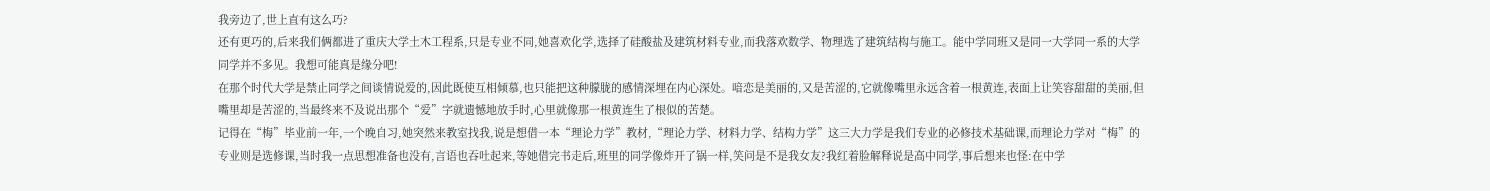我旁边了,世上直有这么巧?
还有更巧的,后来我们俩都进了重庆大学土木工程系,只是专业不同,她喜欢化学,选择了硅酸盐及建筑材料专业,而我落欢数学、物理选了建筑结构与施工。能中学同班又是同一大学同一系的大学同学并不多见。我想可能真是缘分吧!
在那个时代大学是禁止同学之间谈情说爱的,因此既使互相倾慕,也只能把这种朦胧的感情深埋在内心深处。喑恋是美丽的,又是苦涩的,它就像嘴里永远含着一根黄连,表面上让笑容甜甜的美丽,但嘴里却是苦涩的,当最终来不及说出那个“爱”字就遗憾地放手时,心里就像那一根黄连生了根似的苦楚。
记得在“梅”毕业前一年,一个晚自习,她突然来教室找我,说是想借一本“理论力学”教材,“理论力学、材料力学、结构力学”这三大力学是我们专业的必修技术基础课,而理论力学对“梅”的专业则是选修课,当时我一点思想准备也没有,言语也吞吐起来,等她借完书走后,班里的同学像炸开了锅一样,笑问是不是我女友?我红着脸解释说是高中同学,事后想来也怪:在中学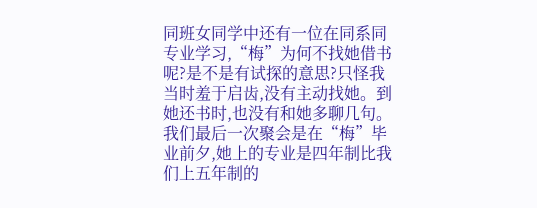同班女同学中还有一位在同系同专业学习,“梅”为何不找她借书呢?是不是有试探的意思?只怪我当时羞于启齿,没有主动找她。到她还书时,也没有和她多聊几句。
我们最后一次聚会是在“梅”毕业前夕,她上的专业是四年制比我们上五年制的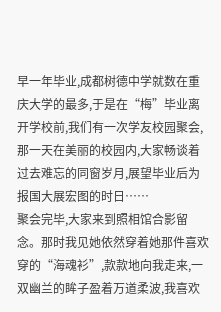早一年毕业,成都树德中学就数在重庆大学的最多,于是在“梅”毕业离开学校前,我们有一次学友校园聚会,那一天在美丽的校园内,大家畅谈着过去难忘的同窗岁月,展望毕业后为报国大展宏图的时日……
聚会完毕,大家来到照相馆合影留念。那时我见她依然穿着她那件喜欢穿的“海魂衫”,款款地向我走来,一双幽兰的眸子盈着万道柔波,我喜欢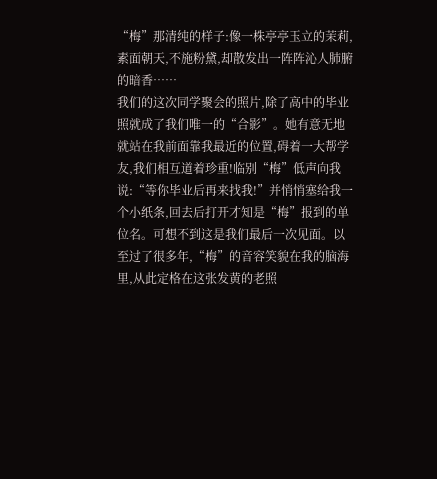“梅”那清纯的样子:像一株亭亭玉立的茉莉,素面朝天,不施粉黛,却散发出一阵阵沁人肺腑的暗香……
我们的这次同学聚会的照片,除了高中的毕业照就成了我们唯一的“合影”。她有意无地就站在我前面靠我最近的位置,碍着一大帮学友,我们相互道着珍重!临别“梅”低声向我说:“等你毕业后再来找我!”并悄悄塞给我一个小纸条,回去后打开才知是“梅”报到的单位名。可想不到这是我们最后一次见面。以至过了很多年,“梅”的音容笑貌在我的脑海里,从此定格在这张发黄的老照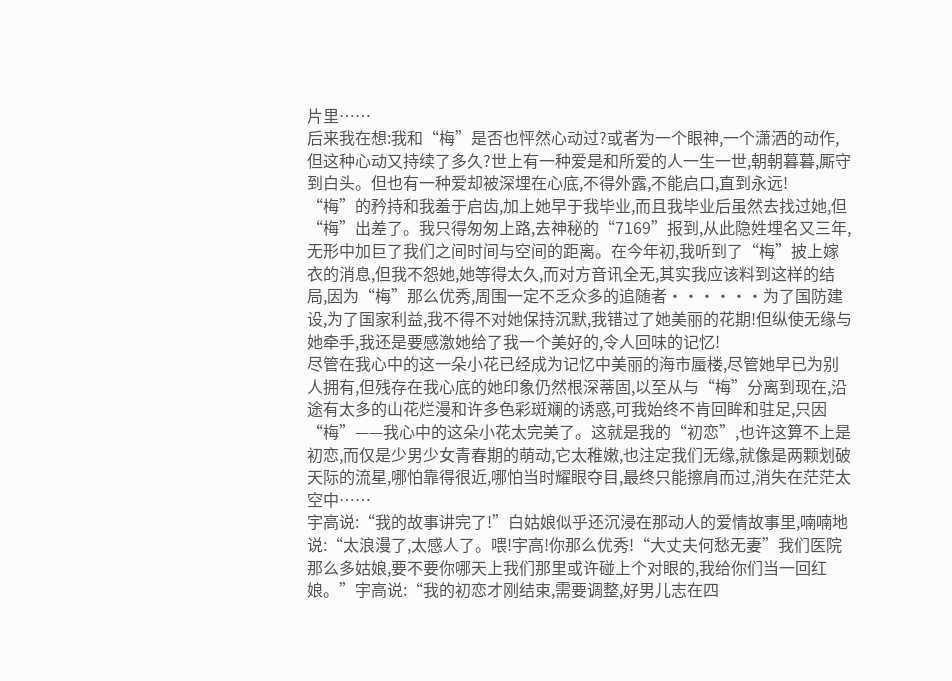片里……
后来我在想:我和“梅”是否也怦然心动过?或者为一个眼神,一个潇洒的动作,但这种心动又持续了多久?世上有一种爱是和所爱的人一生一世,朝朝暮暮,厮守到白头。但也有一种爱却被深埋在心底,不得外露,不能启口,直到永远!
“梅”的矜持和我羞于启齿,加上她早于我毕业,而且我毕业后虽然去找过她,但“梅”出差了。我只得匆匆上路,去神秘的“7169”报到,从此隐姓埋名又三年,无形中加巨了我们之间时间与空间的距离。在今年初,我听到了“梅”披上嫁衣的消息,但我不怨她,她等得太久,而对方音讯全无,其实我应该料到这样的结局,因为“梅”那么优秀,周围一定不乏众多的追随者······为了国防建设,为了国家利益,我不得不对她保持沉默,我错过了她美丽的花期!但纵使无缘与她牵手,我还是要感激她给了我一个美好的,令人回味的记忆!
尽管在我心中的这一朵小花已经成为记忆中美丽的海市蜃楼,尽管她早已为别人拥有,但残存在我心底的她印象仍然根深蒂固,以至从与“梅”分离到现在,沿途有太多的山花烂漫和许多色彩斑斓的诱惑,可我始终不肯回眸和驻足,只因“梅”——我心中的这朵小花太完美了。这就是我的“初恋”,也许这算不上是初恋,而仅是少男少女青春期的萌动,它太稚嫩,也注定我们无缘,就像是两颗划破天际的流星,哪怕靠得很近,哪怕当时耀眼夺目,最终只能擦肩而过,消失在茫茫太空中……
宇高说:“我的故事讲完了!”白姑娘似乎还沉浸在那动人的爱情故事里,喃喃地说:“太浪漫了,太感人了。喂!宇高!你那么优秀!“大丈夫何愁无妻”我们医院那么多姑娘,要不要你哪天上我们那里或许碰上个对眼的,我给你们当一回红娘。”宇高说:“我的初恋才刚结束,需要调整,好男儿志在四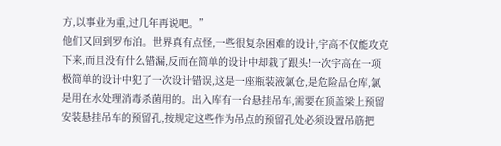方,以事业为重,过几年再说吧。”
他们又回到罗布泊。世界真有点怪,一些很复杂困难的设计,宇高不仅能攻克下来,而且没有什么错漏,反而在简单的设计中却栽了跟头!一次宇高在一项极简单的设计中犯了一次设计错误,这是一座瓶装液氯仓,是危险品仓库,氯是用在水处理消毒杀菌用的。出入库有一台悬挂吊车,需要在顶盖梁上预留安装悬挂吊车的预留孔,按规定这些作为吊点的预留孔处必须设置吊筋把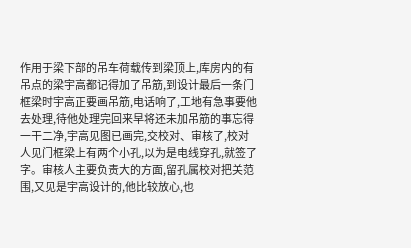作用于梁下部的吊车荷载传到梁顶上,库房内的有吊点的梁宇高都记得加了吊筋,到设计最后一条门框梁时宇高正要画吊筋,电话响了,工地有急事要他去处理,待他处理完回来早将还未加吊筋的事忘得一干二净,宇高见图已画完,交校对、审核了,校对人见门框梁上有两个小孔,以为是电线穿孔,就签了字。审核人主要负责大的方面,留孔属校对把关范围,又见是宇高设计的,他比较放心,也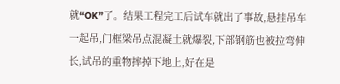就“OK”了。结果工程完工后试车就出了事故,悬挂吊车一起吊,门框梁吊点混凝土就爆裂,下部钢筋也被拉弯伸长,试吊的重物摔掉下地上,好在是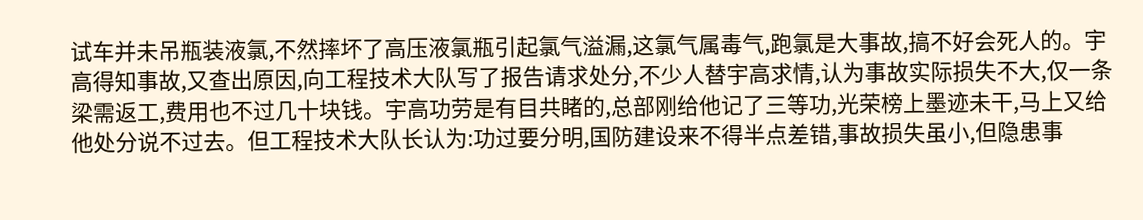试车并未吊瓶装液氯,不然摔坏了高压液氯瓶引起氯气溢漏,这氯气属毒气,跑氯是大事故,搞不好会死人的。宇高得知事故,又查出原因,向工程技术大队写了报告请求处分,不少人替宇高求情,认为事故实际损失不大,仅一条梁需返工,费用也不过几十块钱。宇高功劳是有目共睹的,总部刚给他记了三等功,光荣榜上墨迹未干,马上又给他处分说不过去。但工程技术大队长认为:功过要分明,国防建设来不得半点差错,事故损失虽小,但隐患事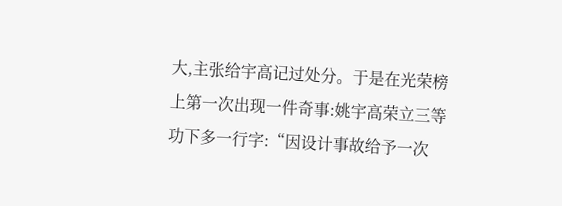大,主张给宇高记过处分。于是在光荣榜上第一次出现一件奇事:姚宇高荣立三等功下多一行字:“因设计事故给予一次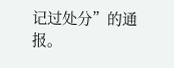记过处分”的通报。